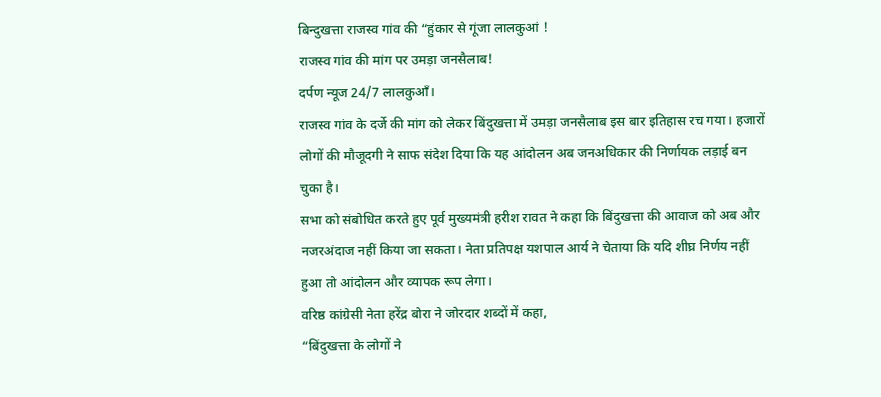बिन्दुखत्ता राजस्व गांव की “हुंकार से गूंजा लालकुआं !
राजस्व गांव की मांग पर उमड़ा जनसैलाब!
दर्पण न्यूज 24/7 लालकुआँ।
राजस्व गांव के दर्जे की मांग को लेकर बिंदुखत्ता में उमड़ा जनसैलाब इस बार इतिहास रच गया। हजारों लोगों की मौजूदगी ने साफ संदेश दिया कि यह आंदोलन अब जनअधिकार की निर्णायक लड़ाई बन चुका है।
सभा को संबोधित करते हुए पूर्व मुख्यमंत्री हरीश रावत ने कहा कि बिंदुखत्ता की आवाज को अब और नजरअंदाज नहीं किया जा सकता। नेता प्रतिपक्ष यशपाल आर्य ने चेताया कि यदि शीघ्र निर्णय नहीं हुआ तो आंदोलन और व्यापक रूप लेगा।
वरिष्ठ कांग्रेसी नेता हरेंद्र बोरा ने जोरदार शब्दों में कहा,
“बिंदुखत्ता के लोगों ने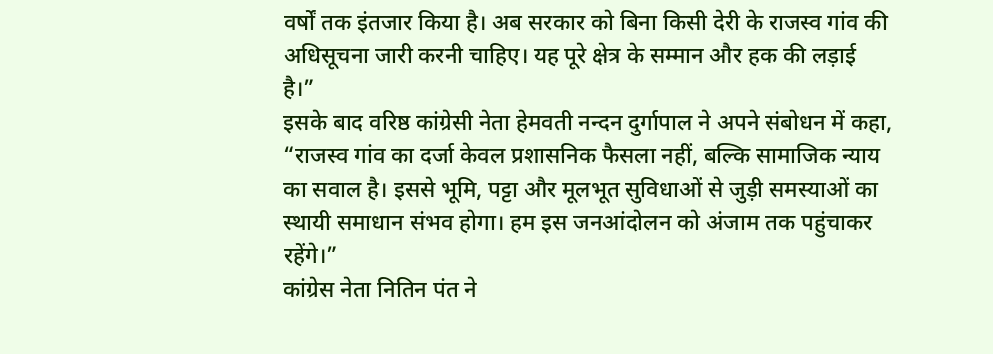वर्षों तक इंतजार किया है। अब सरकार को बिना किसी देरी के राजस्व गांव की अधिसूचना जारी करनी चाहिए। यह पूरे क्षेत्र के सम्मान और हक की लड़ाई है।”
इसके बाद वरिष्ठ कांग्रेसी नेता हेमवती नन्दन दुर्गापाल ने अपने संबोधन में कहा,
“राजस्व गांव का दर्जा केवल प्रशासनिक फैसला नहीं, बल्कि सामाजिक न्याय का सवाल है। इससे भूमि, पट्टा और मूलभूत सुविधाओं से जुड़ी समस्याओं का स्थायी समाधान संभव होगा। हम इस जनआंदोलन को अंजाम तक पहुंचाकर रहेंगे।”
कांग्रेस नेता नितिन पंत ने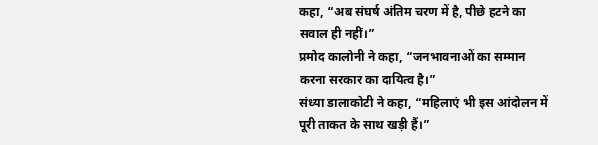कहा, “अब संघर्ष अंतिम चरण में है, पीछे हटने का सवाल ही नहीं।”
प्रमोद कालोनी ने कहा, “जनभावनाओं का सम्मान करना सरकार का दायित्व है।”
संध्या डालाकोटी ने कहा, “महिलाएं भी इस आंदोलन में पूरी ताकत के साथ खड़ी हैं।”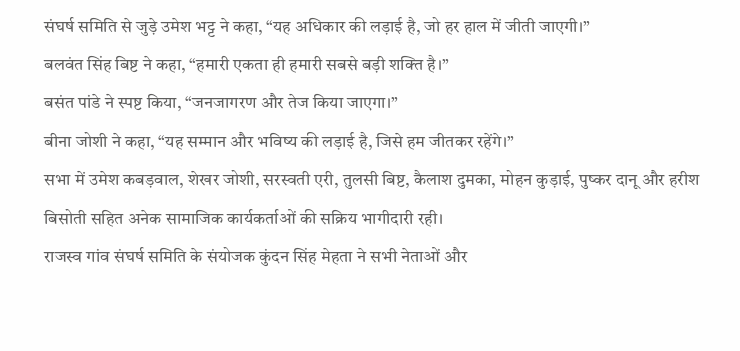संघर्ष समिति से जुड़े उमेश भट्ट ने कहा, “यह अधिकार की लड़ाई है, जो हर हाल में जीती जाएगी।”
बलवंत सिंह बिष्ट ने कहा, “हमारी एकता ही हमारी सबसे बड़ी शक्ति है।”
बसंत पांडे ने स्पष्ट किया, “जनजागरण और तेज किया जाएगा।”
बीना जोशी ने कहा, “यह सम्मान और भविष्य की लड़ाई है, जिसे हम जीतकर रहेंगे।”
सभा में उमेश कबड़वाल, शेखर जोशी, सरस्वती एरी, तुलसी बिष्ट, कैलाश दुमका, मोहन कुड़ाई, पुष्कर दानू और हरीश बिसोती सहित अनेक सामाजिक कार्यकर्ताओं की सक्रिय भागीदारी रही।
राजस्व गांव संघर्ष समिति के संयोजक कुंदन सिंह मेहता ने सभी नेताओं और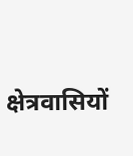क्षेत्रवासियों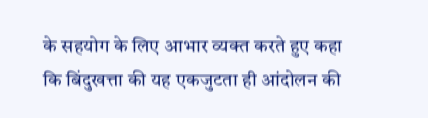के सहयोग के लिए आभार व्यक्त करते हुए कहा कि बिंदुखत्ता की यह एकजुटता ही आंदोलन की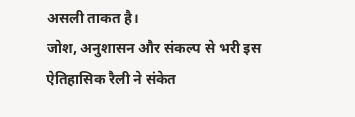असली ताकत है।
जोश, अनुशासन और संकल्प से भरी इस ऐतिहासिक रैली ने संकेत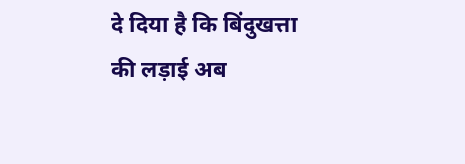दे दिया है कि बिंदुखत्ता की लड़ाई अब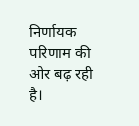निर्णायक परिणाम की ओर बढ़ रही है।